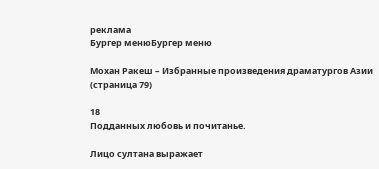реклама
Бургер менюБургер меню

Мохан Ракеш – Избранные произведения драматургов Азии (страница 79)

18
Подданных любовь и почитанье.

Лицо султана выражает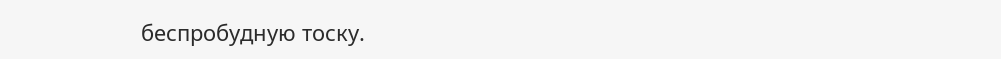беспробудную тоску.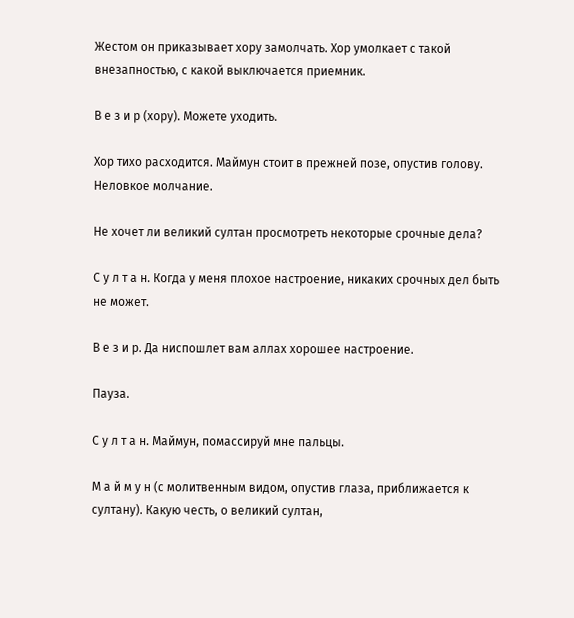Жестом он приказывает хору замолчать. Хор умолкает с такой внезапностью, с какой выключается приемник.

В е з и р (хору). Можете уходить.

Хор тихо расходится. Маймун стоит в прежней позе, опустив голову. Неловкое молчание.

Не хочет ли великий султан просмотреть некоторые срочные дела?

С у л т а н. Когда у меня плохое настроение, никаких срочных дел быть не может.

В е з и р. Да ниспошлет вам аллах хорошее настроение.

Пауза.

С у л т а н. Маймун, помассируй мне пальцы.

М а й м у н (с молитвенным видом, опустив глаза, приближается к султану). Какую честь, о великий султан,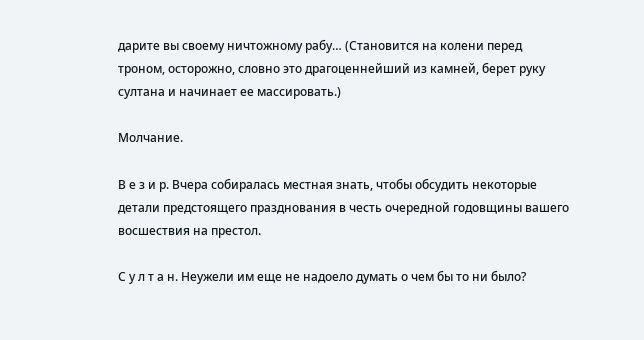дарите вы своему ничтожному рабу… (Становится на колени перед троном, осторожно, словно это драгоценнейший из камней, берет руку султана и начинает ее массировать.)

Молчание.

В е з и р. Вчера собиралась местная знать, чтобы обсудить некоторые детали предстоящего празднования в честь очередной годовщины вашего восшествия на престол.

С у л т а н. Неужели им еще не надоело думать о чем бы то ни было?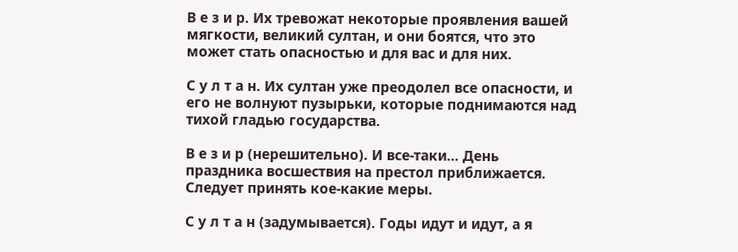В е з и р. Их тревожат некоторые проявления вашей мягкости, великий султан, и они боятся, что это может стать опасностью и для вас и для них.

С у л т а н. Их султан уже преодолел все опасности, и его не волнуют пузырьки, которые поднимаются над тихой гладью государства.

В е з и р (нерешительно). И все-таки… День праздника восшествия на престол приближается. Следует принять кое-какие меры.

С у л т а н (задумывается). Годы идут и идут, а я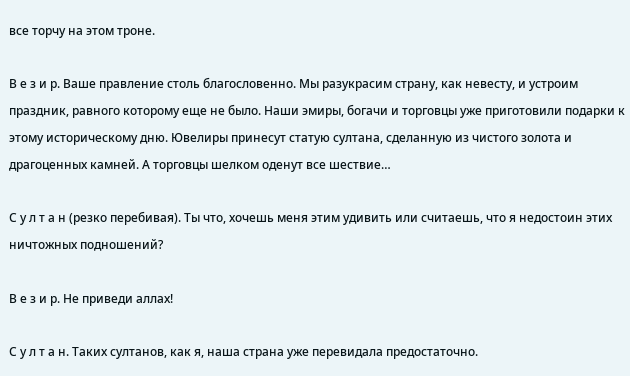все торчу на этом троне.

В е з и р. Ваше правление столь благословенно. Мы разукрасим страну, как невесту, и устроим праздник, равного которому еще не было. Наши эмиры, богачи и торговцы уже приготовили подарки к этому историческому дню. Ювелиры принесут статую султана, сделанную из чистого золота и драгоценных камней. А торговцы шелком оденут все шествие…

С у л т а н (резко перебивая). Ты что, хочешь меня этим удивить или считаешь, что я недостоин этих ничтожных подношений?

В е з и р. Не приведи аллах!

С у л т а н. Таких султанов, как я, наша страна уже перевидала предостаточно.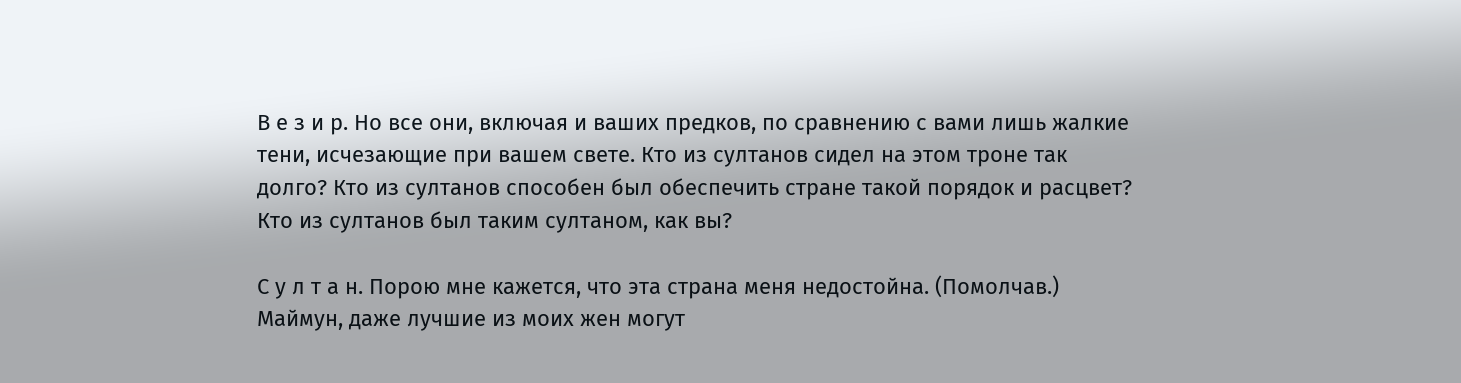В е з и р. Но все они, включая и ваших предков, по сравнению с вами лишь жалкие тени, исчезающие при вашем свете. Кто из султанов сидел на этом троне так долго? Кто из султанов способен был обеспечить стране такой порядок и расцвет? Кто из султанов был таким султаном, как вы?

С у л т а н. Порою мне кажется, что эта страна меня недостойна. (Помолчав.) Маймун, даже лучшие из моих жен могут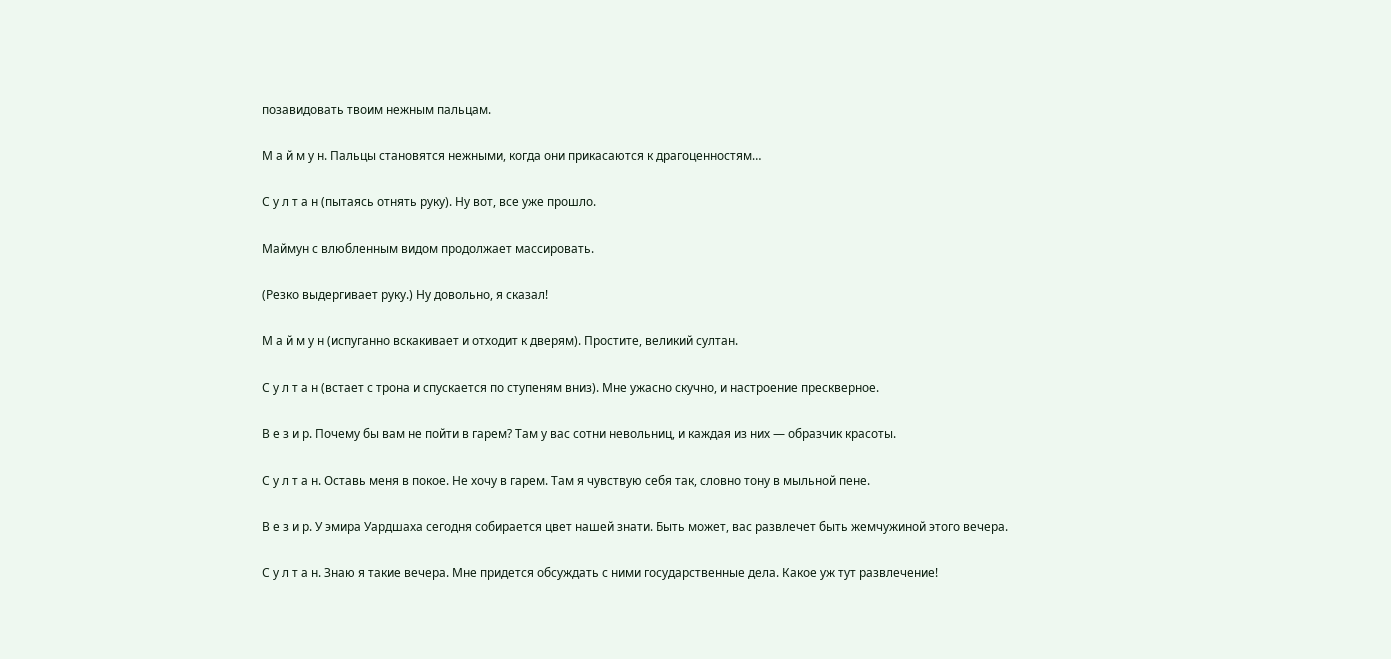позавидовать твоим нежным пальцам.

М а й м у н. Пальцы становятся нежными, когда они прикасаются к драгоценностям…

С у л т а н (пытаясь отнять руку). Ну вот, все уже прошло.

Маймун с влюбленным видом продолжает массировать.

(Резко выдергивает руку.) Ну довольно, я сказал!

М а й м у н (испуганно вскакивает и отходит к дверям). Простите, великий султан.

С у л т а н (встает с трона и спускается по ступеням вниз). Мне ужасно скучно, и настроение прескверное.

В е з и р. Почему бы вам не пойти в гарем? Там у вас сотни невольниц, и каждая из них — образчик красоты.

С у л т а н. Оставь меня в покое. Не хочу в гарем. Там я чувствую себя так, словно тону в мыльной пене.

В е з и р. У эмира Уардшаха сегодня собирается цвет нашей знати. Быть может, вас развлечет быть жемчужиной этого вечера.

С у л т а н. Знаю я такие вечера. Мне придется обсуждать с ними государственные дела. Какое уж тут развлечение!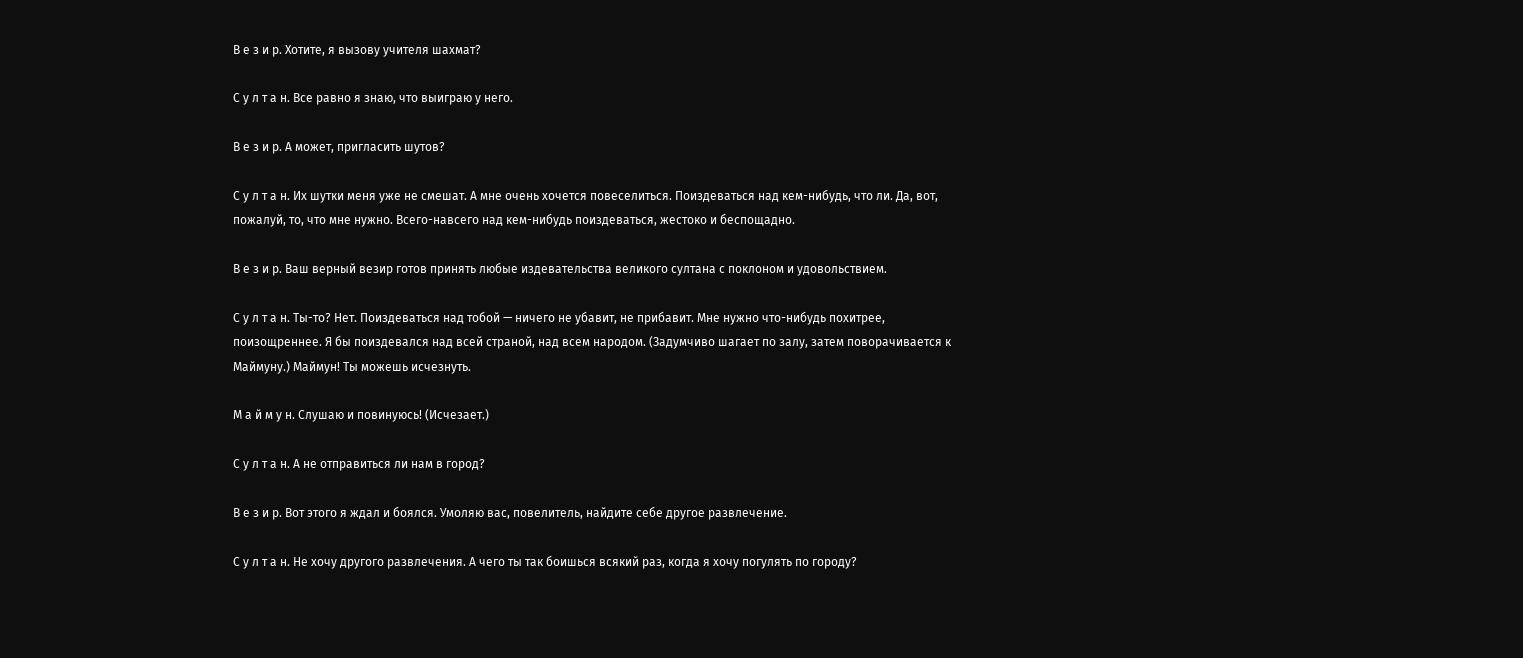В е з и р. Хотите, я вызову учителя шахмат?

С у л т а н. Все равно я знаю, что выиграю у него.

В е з и р. А может, пригласить шутов?

С у л т а н. Их шутки меня уже не смешат. А мне очень хочется повеселиться. Поиздеваться над кем-нибудь, что ли. Да, вот, пожалуй, то, что мне нужно. Всего-навсего над кем-нибудь поиздеваться, жестоко и беспощадно.

В е з и р. Ваш верный везир готов принять любые издевательства великого султана с поклоном и удовольствием.

С у л т а н. Ты-то? Нет. Поиздеваться над тобой — ничего не убавит, не прибавит. Мне нужно что-нибудь похитрее, поизощреннее. Я бы поиздевался над всей страной, над всем народом. (Задумчиво шагает по залу, затем поворачивается к Маймуну.) Маймун! Ты можешь исчезнуть.

М а й м у н. Слушаю и повинуюсь! (Исчезает.)

С у л т а н. А не отправиться ли нам в город?

В е з и р. Вот этого я ждал и боялся. Умоляю вас, повелитель, найдите себе другое развлечение.

С у л т а н. Не хочу другого развлечения. А чего ты так боишься всякий раз, когда я хочу погулять по городу?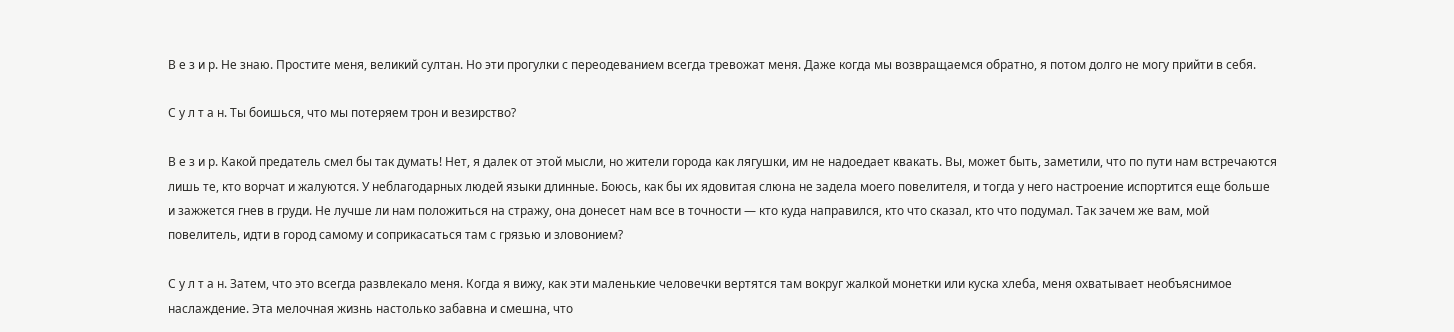В е з и р. Не знаю. Простите меня, великий султан. Но эти прогулки с переодеванием всегда тревожат меня. Даже когда мы возвращаемся обратно, я потом долго не могу прийти в себя.

С у л т а н. Ты боишься, что мы потеряем трон и везирство?

В е з и р. Какой предатель смел бы так думать! Нет, я далек от этой мысли, но жители города как лягушки, им не надоедает квакать. Вы, может быть, заметили, что по пути нам встречаются лишь те, кто ворчат и жалуются. У неблагодарных людей языки длинные. Боюсь, как бы их ядовитая слюна не задела моего повелителя, и тогда у него настроение испортится еще больше и зажжется гнев в груди. Не лучше ли нам положиться на стражу, она донесет нам все в точности — кто куда направился, кто что сказал, кто что подумал. Так зачем же вам, мой повелитель, идти в город самому и соприкасаться там с грязью и зловонием?

С у л т а н. Затем, что это всегда развлекало меня. Когда я вижу, как эти маленькие человечки вертятся там вокруг жалкой монетки или куска хлеба, меня охватывает необъяснимое наслаждение. Эта мелочная жизнь настолько забавна и смешна, что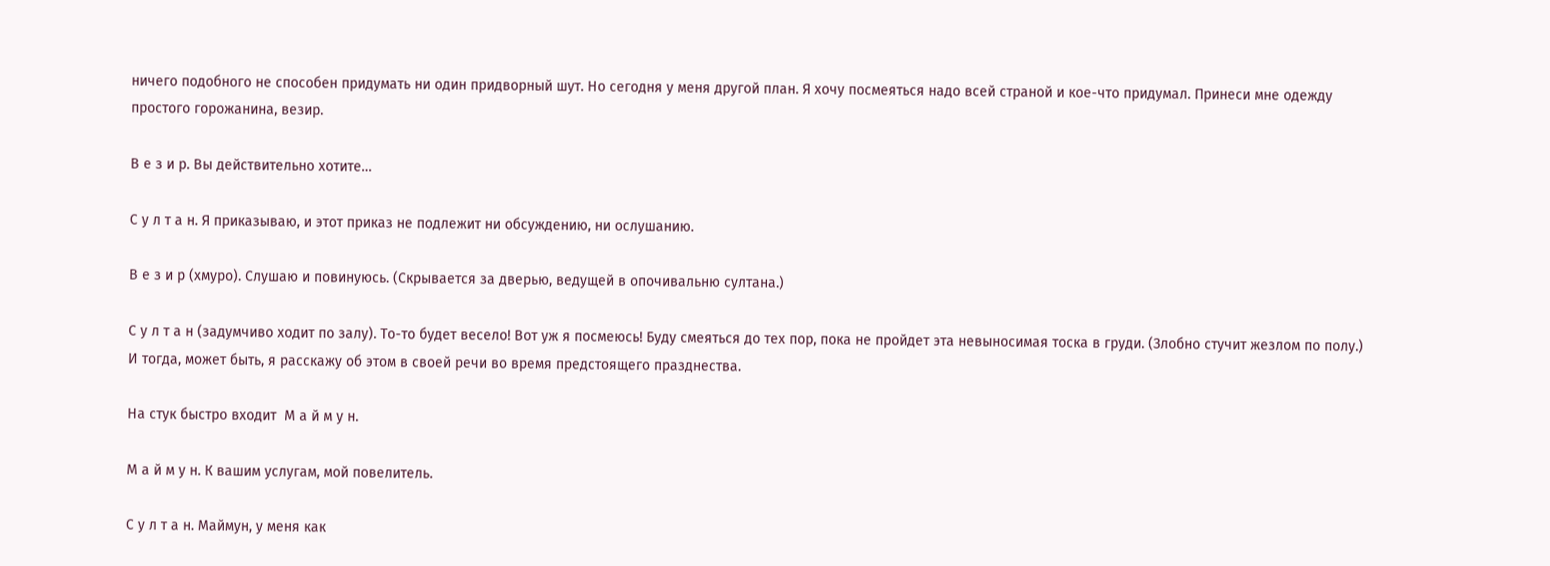ничего подобного не способен придумать ни один придворный шут. Но сегодня у меня другой план. Я хочу посмеяться надо всей страной и кое-что придумал. Принеси мне одежду простого горожанина, везир.

В е з и р. Вы действительно хотите…

С у л т а н. Я приказываю, и этот приказ не подлежит ни обсуждению, ни ослушанию.

В е з и р (хмуро). Слушаю и повинуюсь. (Скрывается за дверью, ведущей в опочивальню султана.)

С у л т а н (задумчиво ходит по залу). То-то будет весело! Вот уж я посмеюсь! Буду смеяться до тех пор, пока не пройдет эта невыносимая тоска в груди. (Злобно стучит жезлом по полу.) И тогда, может быть, я расскажу об этом в своей речи во время предстоящего празднества.

На стук быстро входит  М а й м у н.

М а й м у н. К вашим услугам, мой повелитель.

С у л т а н. Маймун, у меня как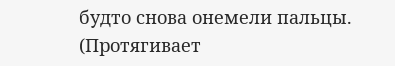будто снова онемели пальцы. (Протягивает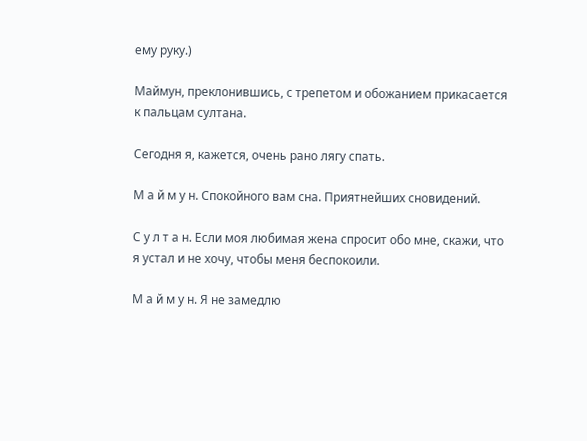ему руку.)

Маймун, преклонившись, с трепетом и обожанием прикасается к пальцам султана.

Сегодня я, кажется, очень рано лягу спать.

М а й м у н. Спокойного вам сна. Приятнейших сновидений.

С у л т а н. Если моя любимая жена спросит обо мне, скажи, что я устал и не хочу, чтобы меня беспокоили.

М а й м у н. Я не замедлю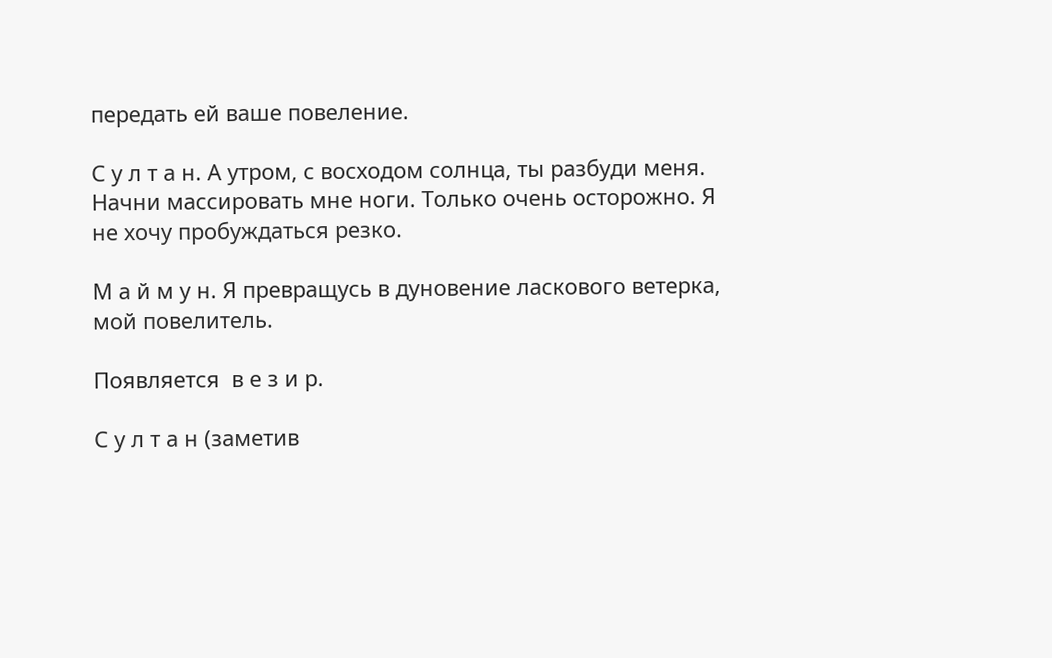передать ей ваше повеление.

С у л т а н. А утром, с восходом солнца, ты разбуди меня. Начни массировать мне ноги. Только очень осторожно. Я не хочу пробуждаться резко.

М а й м у н. Я превращусь в дуновение ласкового ветерка, мой повелитель.

Появляется  в е з и р.

С у л т а н (заметив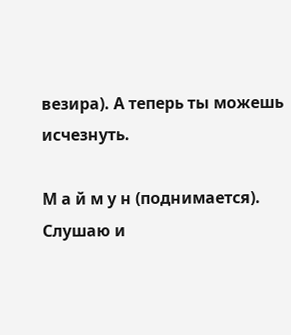везира). А теперь ты можешь исчезнуть.

М а й м у н (поднимается). Слушаю и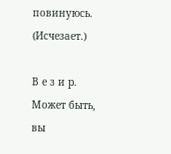повинуюсь. (Исчезает.)

В е з и р. Может быть, вы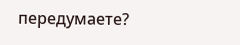передумаете?